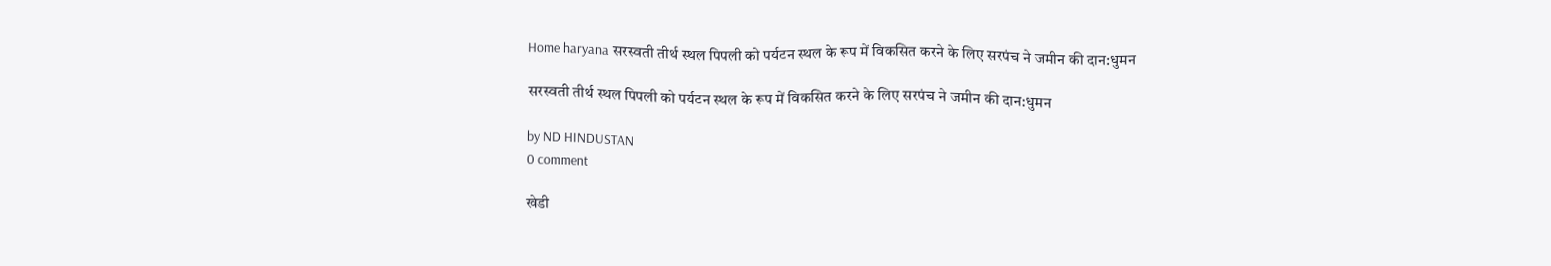Home haryana सरस्वती तीर्थ स्थल पिपली को पर्यटन स्थल के रूप में विकसित करने के लिए सरपंच ने जमीन की दान:धुमन

सरस्वती तीर्थ स्थल पिपली को पर्यटन स्थल के रूप में विकसित करने के लिए सरपंच ने जमीन की दान:धुमन

by ND HINDUSTAN
0 comment

खेडी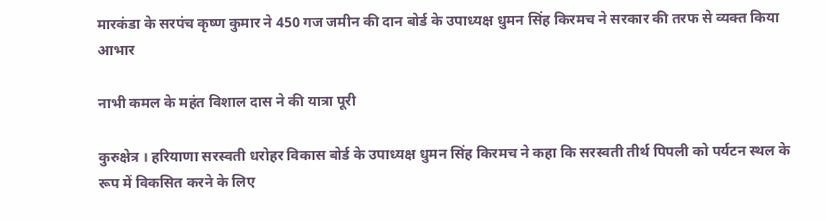मारकंडा के सरपंच कृष्ण कुमार ने 450 गज जमीन की दान बोर्ड के उपाध्यक्ष धुमन सिंह किरमच ने सरकार की तरफ से व्यक्त किया आभार

नाभी कमल के महंत विशाल दास ने की यात्रा पूरी

कुरुक्षेत्र । हरियाणा सरस्वती धरोहर विकास बोर्ड के उपाध्यक्ष धुमन सिंह किरमच ने कहा कि सरस्वती तीर्थ पिपली को पर्यटन स्थल के रूप में विकसित करने के लिए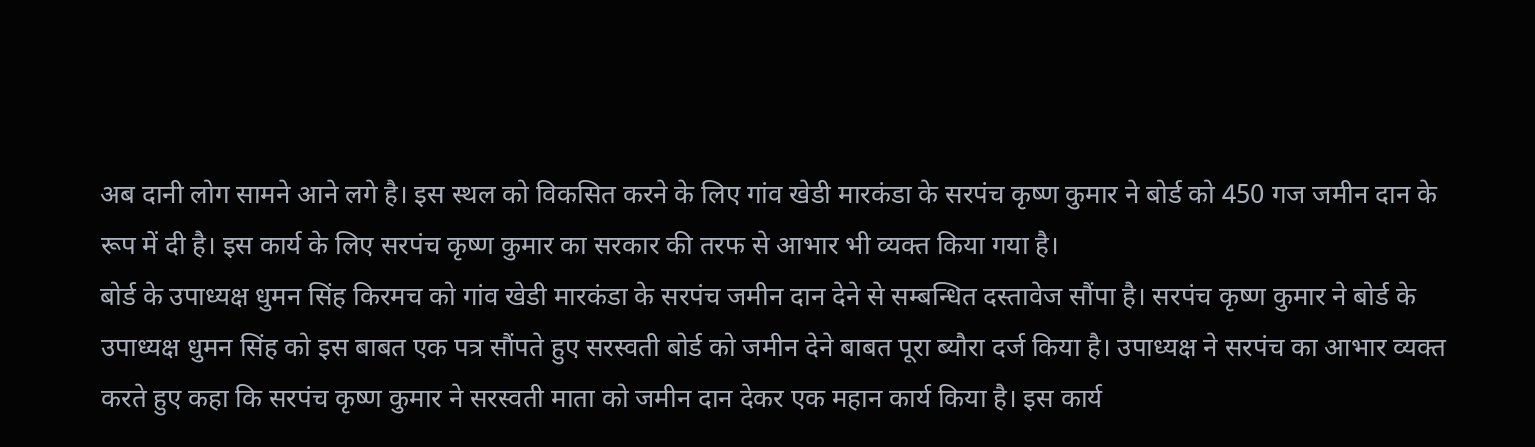अब दानी लोग सामने आने लगे है। इस स्थल को विकसित करने के लिए गांव खेडी मारकंडा के सरपंच कृष्ण कुमार ने बोर्ड को 450 गज जमीन दान के रूप में दी है। इस कार्य के लिए सरपंच कृष्ण कुमार का सरकार की तरफ से आभार भी व्यक्त किया गया है।
बोर्ड के उपाध्यक्ष धुमन सिंह किरमच को गांव खेडी मारकंडा के सरपंच जमीन दान देने से सम्बन्धित दस्तावेज सौंपा है। सरपंच कृष्ण कुमार ने बोर्ड के उपाध्यक्ष धुमन सिंह को इस बाबत एक पत्र सौंपते हुए सरस्वती बोर्ड को जमीन देने बाबत पूरा ब्यौरा दर्ज किया है। उपाध्यक्ष ने सरपंच का आभार व्यक्त करते हुए कहा कि सरपंच कृष्ण कुमार ने सरस्वती माता को जमीन दान देकर एक महान कार्य किया है। इस कार्य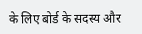के लिए बोर्ड के सदस्य और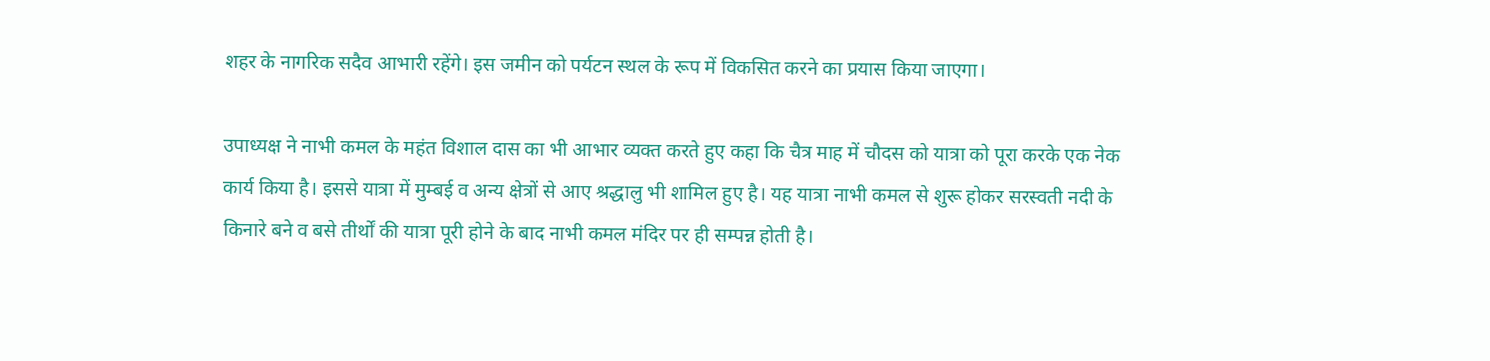शहर के नागरिक सदैव आभारी रहेंगे। इस जमीन को पर्यटन स्थल के रूप में विकसित करने का प्रयास किया जाएगा।

उपाध्यक्ष ने नाभी कमल के महंत विशाल दास का भी आभार व्यक्त करते हुए कहा कि चैत्र माह में चौदस को यात्रा को पूरा करके एक नेक कार्य किया है। इससे यात्रा में मुम्बई व अन्य क्षेत्रों से आए श्रद्धालु भी शामिल हुए है। यह यात्रा नाभी कमल से शुरू होकर सरस्वती नदी के किनारे बने व बसे तीर्थों की यात्रा पूरी होने के बाद नाभी कमल मंदिर पर ही सम्पन्न होती है।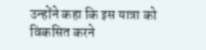उन्होंने कहा कि इस यात्रा को विकसित करने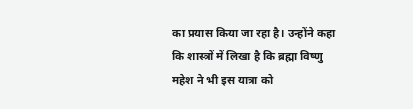का प्रयास किया जा रहा है। उन्होंने कहा कि शास्त्रों में लिखा है कि ब्रह्मा विष्णु महेश ने भी इस यात्रा को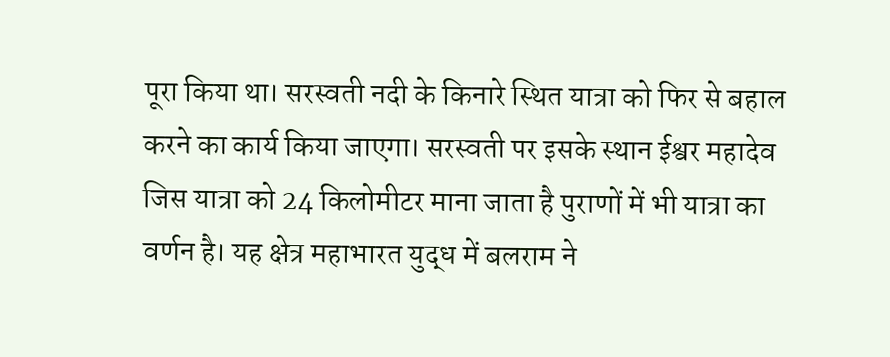पूरा किया था। सरस्वती नदी के किनारे स्थित यात्रा को फिर से बहाल करने का कार्य किया जाएगा। सरस्वती पर इसके स्थान ईश्वर महादेव जिस यात्रा को 24 किलोमीटर माना जाता है पुराणों में भी यात्रा का वर्णन है। यह क्षेत्र महाभारत युद्ध में बलराम ने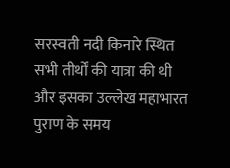सरस्वती नदी किनारे स्थित सभी तीर्थों की यात्रा की थी और इसका उल्लेख महाभारत पुराण के समय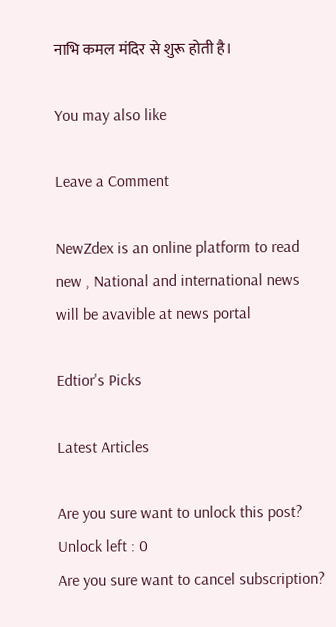नाभि कमल मंदिर से शुरू होती है।

You may also like

Leave a Comment

NewZdex is an online platform to read new , National and international news will be avavible at news portal

Edtior's Picks

Latest Articles

Are you sure want to unlock this post?
Unlock left : 0
Are you sure want to cancel subscription?